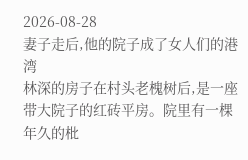2026-08-28
妻子走后,他的院子成了女人们的港湾
林深的房子在村头老槐树后,是一座带大院子的红砖平房。院里有一棵年久的枇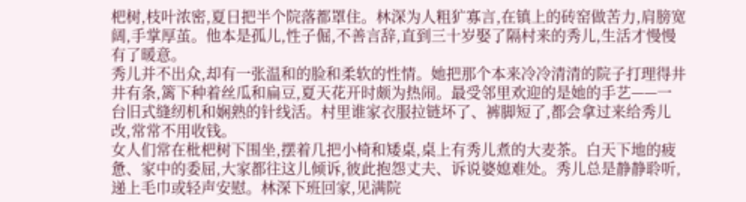杷树,枝叶浓密,夏日把半个院落都罩住。林深为人粗犷寡言,在镇上的砖窑做苦力,肩膀宽阔,手掌厚茧。他本是孤儿,性子倔,不善言辞,直到三十岁娶了隔村来的秀儿,生活才慢慢有了暖意。
秀儿并不出众,却有一张温和的脸和柔软的性情。她把那个本来冷冷清清的院子打理得井井有条,篱下种着丝瓜和扁豆,夏天花开时颇为热闹。最受邻里欢迎的是她的手艺——一台旧式缝纫机和娴熟的针线活。村里谁家衣服拉链坏了、裤脚短了,都会拿过来给秀儿改,常常不用收钱。
女人们常在枇杷树下围坐,摆着几把小椅和矮桌,桌上有秀儿煮的大麦茶。白天下地的疲惫、家中的委屈,大家都往这儿倾诉,彼此抱怨丈夫、诉说婆媳难处。秀儿总是静静聆听,递上毛巾或轻声安慰。林深下班回家,见满院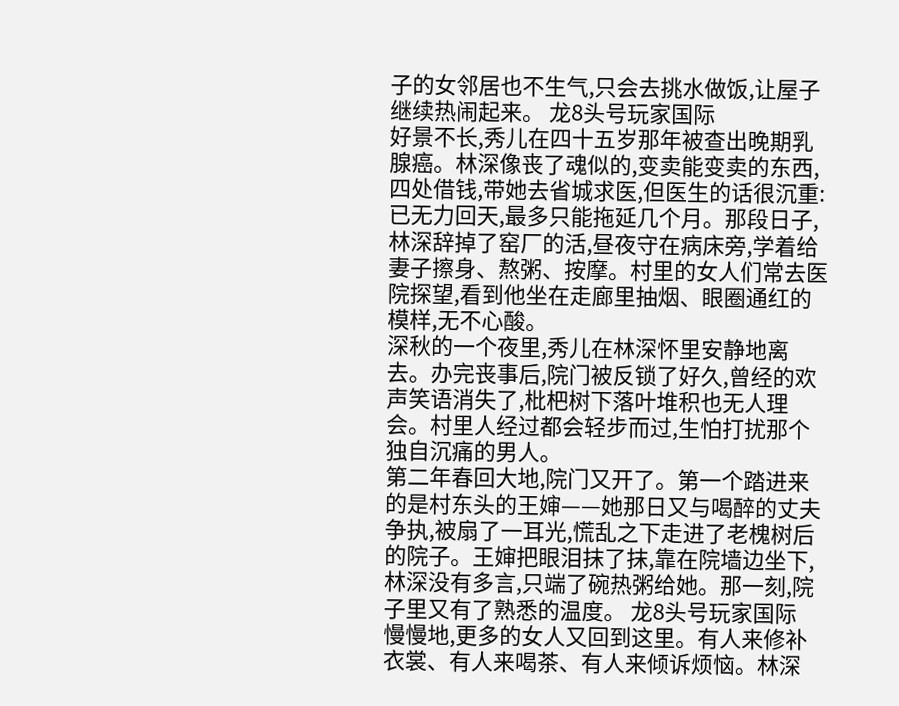子的女邻居也不生气,只会去挑水做饭,让屋子继续热闹起来。 龙8头号玩家国际
好景不长,秀儿在四十五岁那年被查出晚期乳腺癌。林深像丧了魂似的,变卖能变卖的东西,四处借钱,带她去省城求医,但医生的话很沉重:已无力回天,最多只能拖延几个月。那段日子,林深辞掉了窑厂的活,昼夜守在病床旁,学着给妻子擦身、熬粥、按摩。村里的女人们常去医院探望,看到他坐在走廊里抽烟、眼圈通红的模样,无不心酸。
深秋的一个夜里,秀儿在林深怀里安静地离去。办完丧事后,院门被反锁了好久,曾经的欢声笑语消失了,枇杷树下落叶堆积也无人理会。村里人经过都会轻步而过,生怕打扰那个独自沉痛的男人。
第二年春回大地,院门又开了。第一个踏进来的是村东头的王婶——她那日又与喝醉的丈夫争执,被扇了一耳光,慌乱之下走进了老槐树后的院子。王婶把眼泪抹了抹,靠在院墙边坐下,林深没有多言,只端了碗热粥给她。那一刻,院子里又有了熟悉的温度。 龙8头号玩家国际
慢慢地,更多的女人又回到这里。有人来修补衣裳、有人来喝茶、有人来倾诉烦恼。林深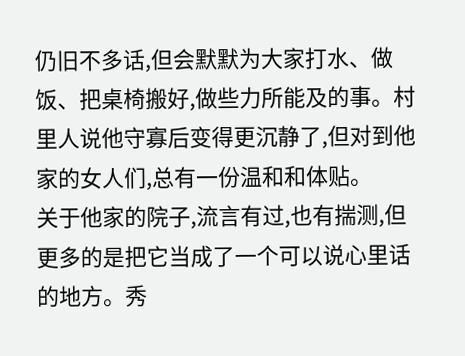仍旧不多话,但会默默为大家打水、做饭、把桌椅搬好,做些力所能及的事。村里人说他守寡后变得更沉静了,但对到他家的女人们,总有一份温和和体贴。
关于他家的院子,流言有过,也有揣测,但更多的是把它当成了一个可以说心里话的地方。秀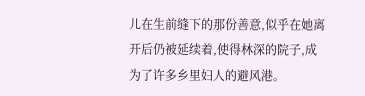儿在生前缝下的那份善意,似乎在她离开后仍被延续着,使得林深的院子,成为了许多乡里妇人的避风港。